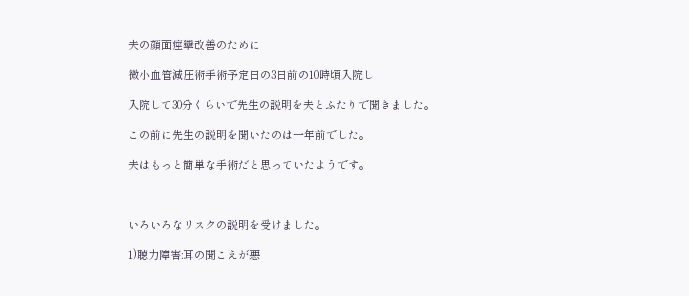夫の顔面痙攣改善のために

微小血管減圧術手術予定日の3日前の10時頃入院し

入院して30分くらいで先生の説明を夫とふたりで聞きました。

この前に先生の説明を聞いたのは一年前でした。

夫はもっと簡単な手術だと思っていたようです。



いろいろなリスクの説明を受けました。

1)聴力障害:耳の聞こえが悪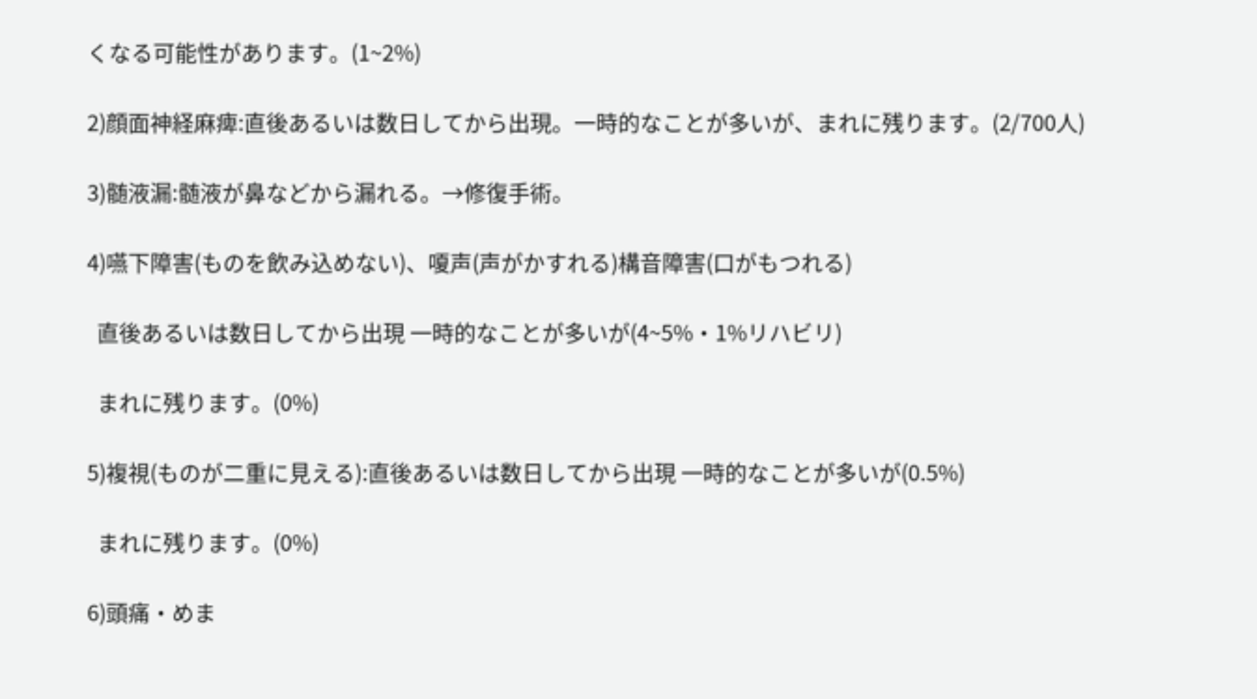くなる可能性があります。(1~2%)

2)顔面神経麻痺:直後あるいは数日してから出現。一時的なことが多いが、まれに残ります。(2/700人)

3)髄液漏:髄液が鼻などから漏れる。→修復手術。

4)嚥下障害(ものを飲み込めない)、嗄声(声がかすれる)構音障害(口がもつれる)

  直後あるいは数日してから出現 一時的なことが多いが(4~5%・1%リハビリ)

  まれに残ります。(0%)

5)複視(ものが二重に見える):直後あるいは数日してから出現 一時的なことが多いが(0.5%)

  まれに残ります。(0%)

6)頭痛・めま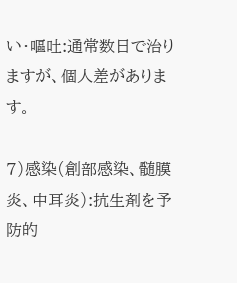い・嘔吐:通常数日で治りますが、個人差があります。

7)感染(創部感染、髄膜炎、中耳炎):抗生剤を予防的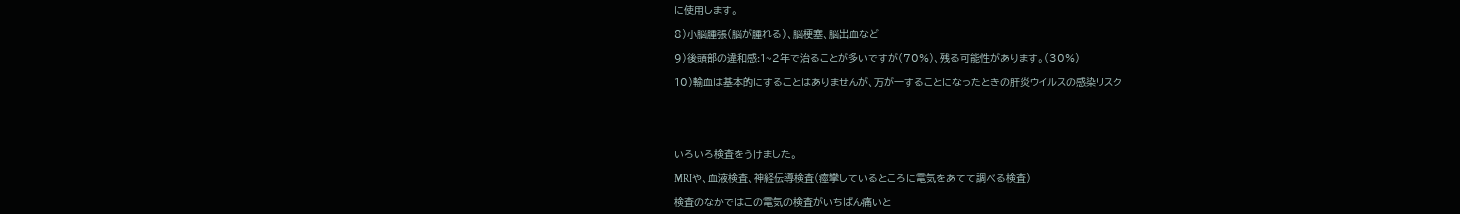に使用します。

8)小脳腫張(脳が腫れる)、脳梗塞、脳出血など

9)後頭部の違和感:1~2年で治ることが多いですが(70%)、残る可能性があります。(30%)

10)輸血は基本的にすることはありませんが、万が一することになったときの肝炎ウイルスの感染リスク





いろいろ検査をうけました。

MRIや、血液検査、神経伝導検査(痙攣しているところに電気をあてて調べる検査)

検査のなかではこの電気の検査がいちばん痛いと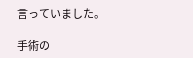言っていました。

手術の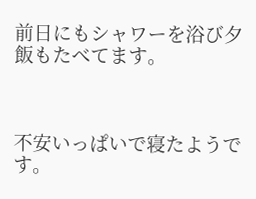前日にもシャワーを浴び夕飯もたべてます。



不安いっぱいで寝たようです。